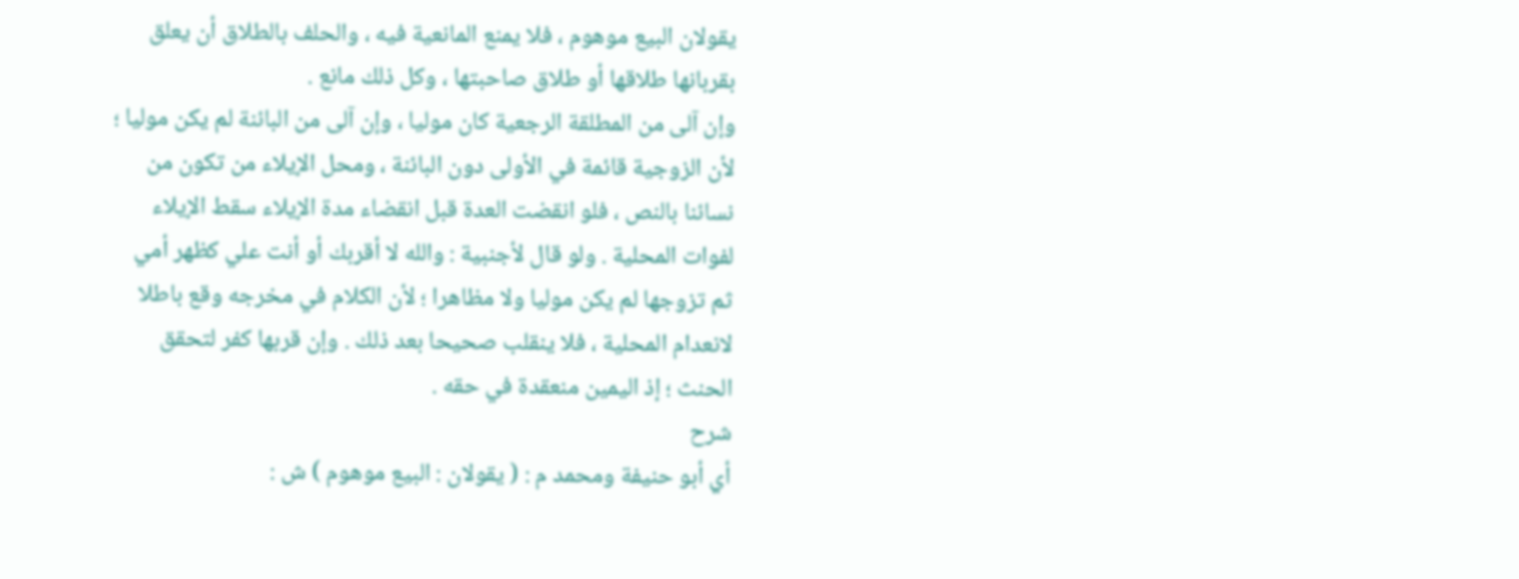يقولان البيع موهوم ، فلا يمنع المانعية فيه ، والحلف بالطلاق أن يعلق بقربانها طلاقها أو طلاق صاحبتها ، وكل ذلك مانع .
وإن آلى من المطلقة الرجعية كان موليا ، وإن آلى من البائنة لم يكن موليا ؛ لأن الزوجية قائمة في الأولى دون البائنة ، ومحل الإيلاء من تكون من نسائنا بالنص ، فلو انقضت العدة قبل انقضاء مدة الإيلاء سقط الإيلاء لفوات المحلية . ولو قال لأجنبية : والله لا أقربك أو أنت علي كظهر أمي ثم تزوجها لم يكن موليا ولا مظاهرا ؛ لأن الكلام في مخرجه وقع باطلا لانعدام المحلية ، فلا ينقلب صحيحا بعد ذلك . وإن قربها كفر لتحقق الحنث ؛ إذ اليمين منعقدة في حقه .
شرح
أي أبو حنيفة ومحمد م : ( يقولان : البيع موهوم ) ش :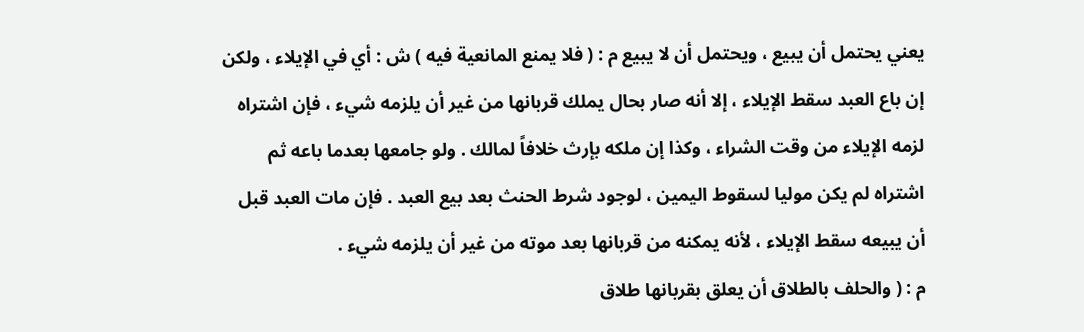يعني يحتمل أن يبيع ، ويحتمل أن لا يبيع م : ( فلا يمنع المانعية فيه ) ش : أي في الإيلاء ، ولكن إن باع العبد سقط الإيلاء ، إلا أنه صار بحال يملك قربانها من غير أن يلزمه شيء ، فإن اشتراه لزمه الإيلاء من وقت الشراء ، وكذا إن ملكه بإرث خلافاً لمالك . ولو جامعها بعدما باعه ثم اشتراه لم يكن موليا لسقوط اليمين ، لوجود شرط الحنث بعد بيع العبد . فإن مات العبد قبل أن يبيعه سقط الإيلاء ، لأنه يمكنه من قربانها بعد موته من غير أن يلزمه شيء .
م : ( والحلف بالطلاق أن يعلق بقربانها طلاق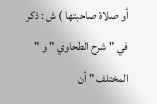أو صلاة صاحبتها ) ش : ذكر في " شرح الطحاوي " و " المختلف " أن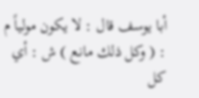أبا يوسف قال : لا يكون مولياً م : ( وكل ذلك مانع ) ش : أي كل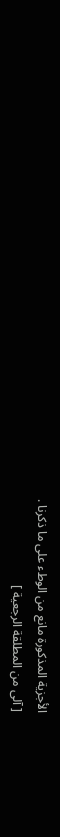الأجزية المذكورة مانع من الوطء على ما ذكرنا .
[ آلى من المطلقة الرجعية ]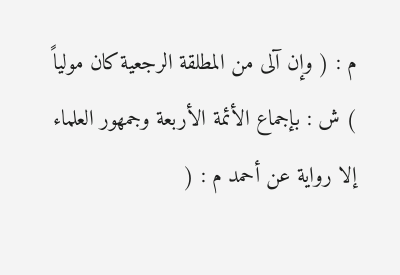م : ( وإن آلى من المطلقة الرجعية كان مولياً ) ش : بإجماع الأئمة الأربعة وجمهور العلماء إلا رواية عن أحمد م : (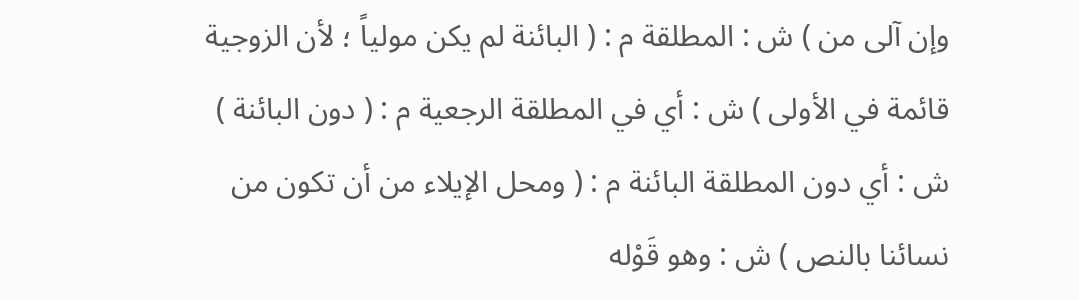وإن آلى من ) ش : المطلقة م : ( البائنة لم يكن مولياً ؛ لأن الزوجية قائمة في الأولى ) ش : أي في المطلقة الرجعية م : ( دون البائنة ) ش : أي دون المطلقة البائنة م : ( ومحل الإيلاء من أن تكون من نسائنا بالنص ) ش : وهو قَوْله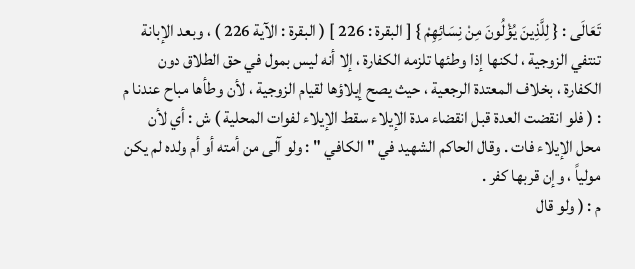تَعَالَى : { لِلَّذِينَ يُؤْلُونَ مِنْ نِسَائِهِمْ } [ البقرة : 226 ] ( البقرة : الآية 226 ) ، وبعد الإبانة تنتفي الزوجية ، لكنها إذا وطئها تلزمه الكفارة ، إلا أنه ليس بمول في حق الطلاق دون الكفارة ، بخلاف المعتدة الرجعية ، حيث يصح إيلاؤها لقيام الزوجية ، لأن وطأها مباح عندنا م : ( فلو انقضت العدة قبل انقضاء مدة الإيلاء سقط الإيلاء لفوات المحلية ) ش : أي لأن محل الإيلاء فات . وقال الحاكم الشهيد في " الكافي " : ولو آلى من أمته أو أم ولده لم يكن مولياً ، وإن قربها كفر .
م : ( ولو قال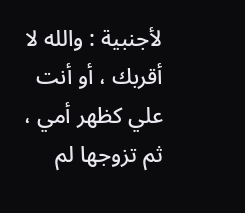لأجنبية : والله لا أقربك ، أو أنت علي كظهر أمي ، ثم تزوجها لم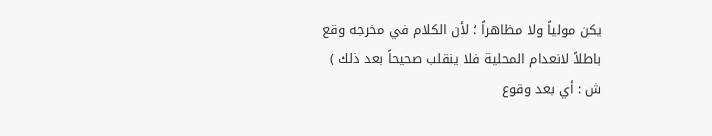يكن مولياً ولا مظاهراً ؛ لأن الكلام في مخرجه وقع باطلاً لانعدام المحلية فلا ينقلب صحيحاً بعد ذلك ) ش : أي بعد وقوع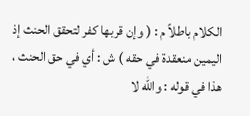الكلام باطلاً م : ( وإن قربها كفر لتحقق الحنث إذ اليمين منعقدة في حقه ) ش : أي في حق الحنث ، هذا في قوله : والله لا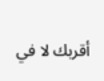أقربك لا في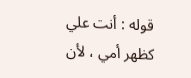قوله : أنت علي كظهر أمي ، لأن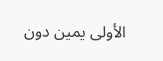الأولى يمين دون